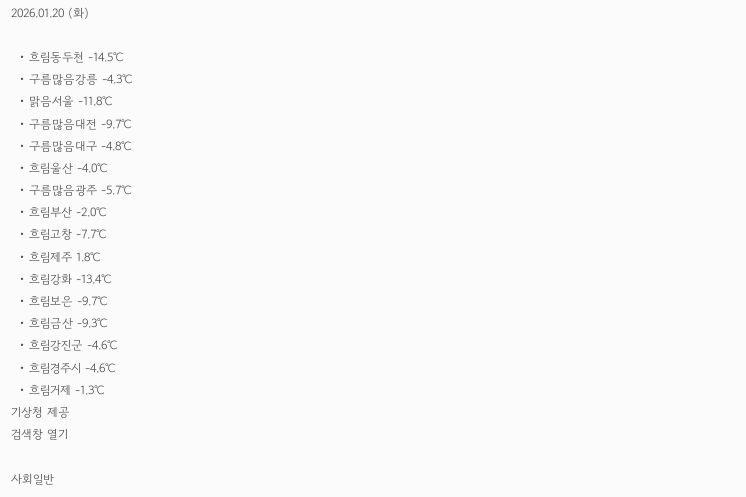2026.01.20 (화)

  • 흐림동두천 -14.5℃
  • 구름많음강릉 -4.3℃
  • 맑음서울 -11.8℃
  • 구름많음대전 -9.7℃
  • 구름많음대구 -4.8℃
  • 흐림울산 -4.0℃
  • 구름많음광주 -5.7℃
  • 흐림부산 -2.0℃
  • 흐림고창 -7.7℃
  • 흐림제주 1.8℃
  • 흐림강화 -13.4℃
  • 흐림보은 -9.7℃
  • 흐림금산 -9.3℃
  • 흐림강진군 -4.6℃
  • 흐림경주시 -4.6℃
  • 흐림거제 -1.3℃
기상청 제공
검색창 열기

사회일반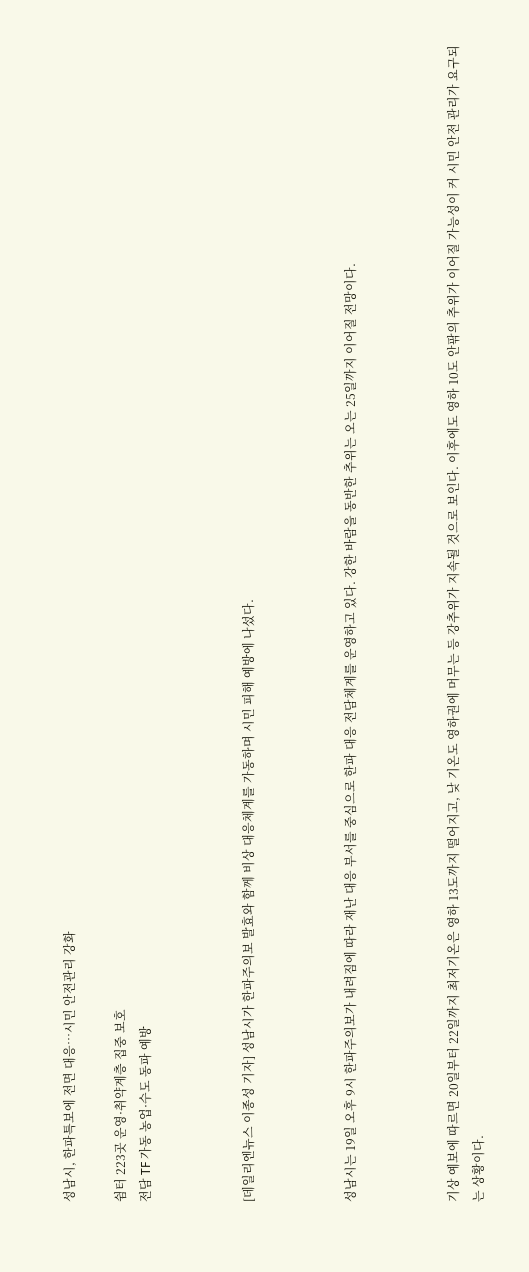성남시, 한파특보에 전면 대응…시민 안전관리 강화

쉼터 223곳 운영·취약계층 집중 보호
전담 TF 가동 농업·수도 동파 예방



[데일리엔뉴스 이종성 기자] 성남시가 한파주의보 발효와 함께 비상 대응체계를 가동하며 시민 피해 예방에 나섰다.



성남시는 19일 오후 9시 한파주의보가 내려짐에 따라 재난 대응 부서를 중심으로 한파 대응 전담체계를 운영하고 있다. 강한 바람을 동반한 추위는 오는 25일까지 이어질 전망이다.



기상 예보에 따르면 20일부터 22일까지 최저기온은 영하 13도까지 떨어지고, 낮 기온도 영하권에 머무는 등 강추위가 지속될 것으로 보인다. 이후에도 영하 10도 안팎의 추위가 이어질 가능성이 커 시민 안전 관리가 요구되는 상황이다.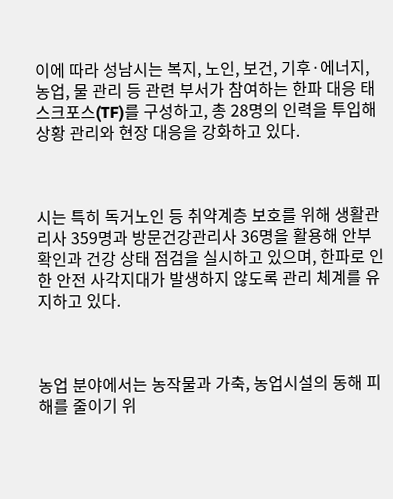이에 따라 성남시는 복지, 노인, 보건, 기후·에너지, 농업, 물 관리 등 관련 부서가 참여하는 한파 대응 태스크포스(TF)를 구성하고, 총 28명의 인력을 투입해 상황 관리와 현장 대응을 강화하고 있다.



시는 특히 독거노인 등 취약계층 보호를 위해 생활관리사 359명과 방문건강관리사 36명을 활용해 안부 확인과 건강 상태 점검을 실시하고 있으며, 한파로 인한 안전 사각지대가 발생하지 않도록 관리 체계를 유지하고 있다.



농업 분야에서는 농작물과 가축, 농업시설의 동해 피해를 줄이기 위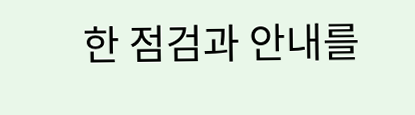한 점검과 안내를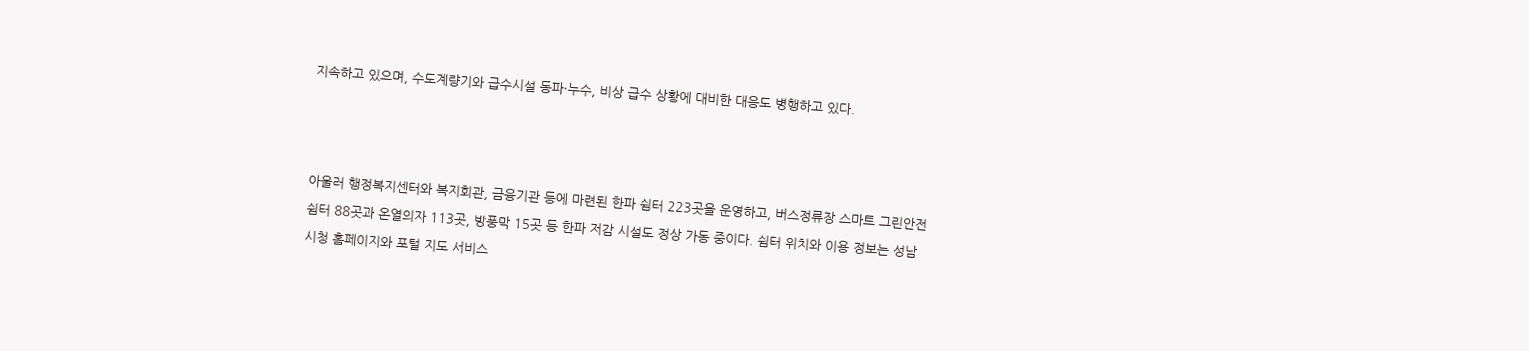지속하고 있으며, 수도계량기와 급수시설 동파·누수, 비상 급수 상황에 대비한 대응도 병행하고 있다.



아울러 행정복지센터와 복지회관, 금융기관 등에 마련된 한파 쉼터 223곳을 운영하고, 버스정류장 스마트 그린안전쉼터 88곳과 온열의자 113곳, 방풍막 15곳 등 한파 저감 시설도 정상 가동 중이다. 쉼터 위치와 이용 정보는 성남시청 홈페이지와 포털 지도 서비스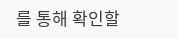를 통해 확인할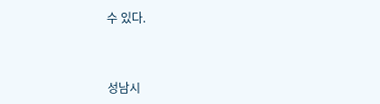수 있다.



성남시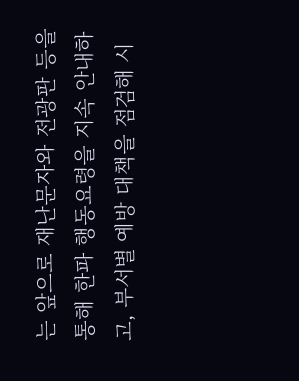는 앞으로 재난문자와 전광판 등을 통해 한파 행동요령을 지속 안내하고, 부서별 예방 대책을 점검해 시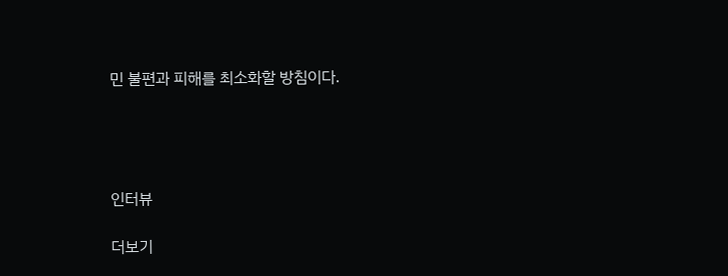민 불편과 피해를 최소화할 방침이다.




인터뷰

더보기